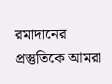রমাদানের প্রস্তুতিকে আমরা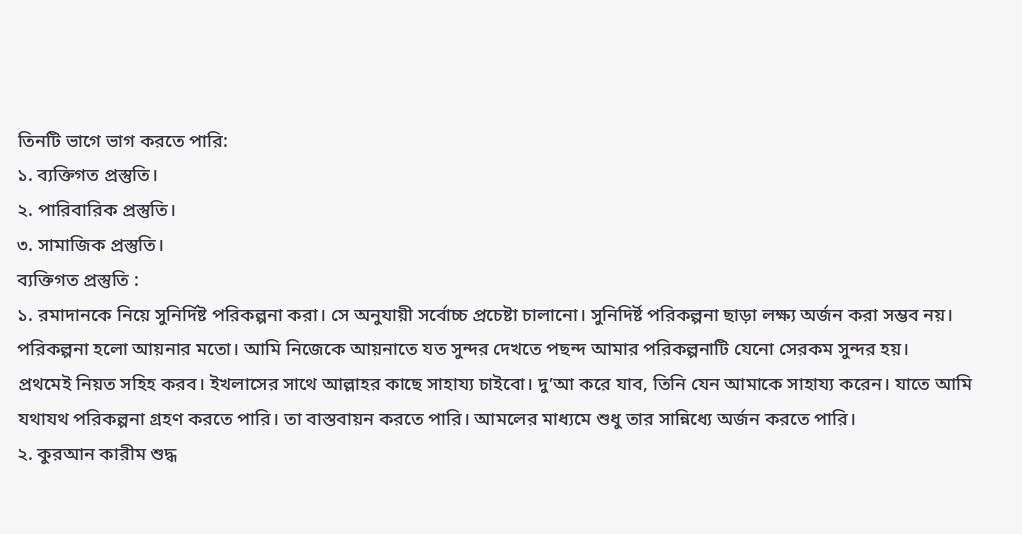তিনটি ভাগে ভাগ করতে পারি:
১. ব্যক্তিগত প্রস্তুতি।
২. পারিবারিক প্রস্তুতি।
৩. সামাজিক প্রস্তুতি।
ব্যক্তিগত প্রস্তুতি :
১. রমাদানকে নিয়ে সুনির্দিষ্ট পরিকল্পনা করা। সে অনুযায়ী সর্বোচ্চ প্রচেষ্টা চালানো। সুনিদির্ষ্ট পরিকল্পনা ছাড়া লক্ষ্য অর্জন করা সম্ভব নয়। পরিকল্পনা হলো আয়নার মতো। আমি নিজেকে আয়নাতে যত সুন্দর দেখতে পছন্দ আমার পরিকল্পনাটি যেনো সেরকম সুন্দর হয়।
প্রথমেই নিয়ত সহিহ করব। ইখলাসের সাথে আল্লাহর কাছে সাহায্য চাইবো। দু’আ করে যাব, তিনি যেন আমাকে সাহায্য করেন। যাতে আমি যথাযথ পরিকল্পনা গ্রহণ করতে পারি। তা বাস্তবায়ন করতে পারি। আমলের মাধ্যমে শুধু তার সান্নিধ্যে অর্জন করতে পারি।
২. কুরআন কারীম শুদ্ধ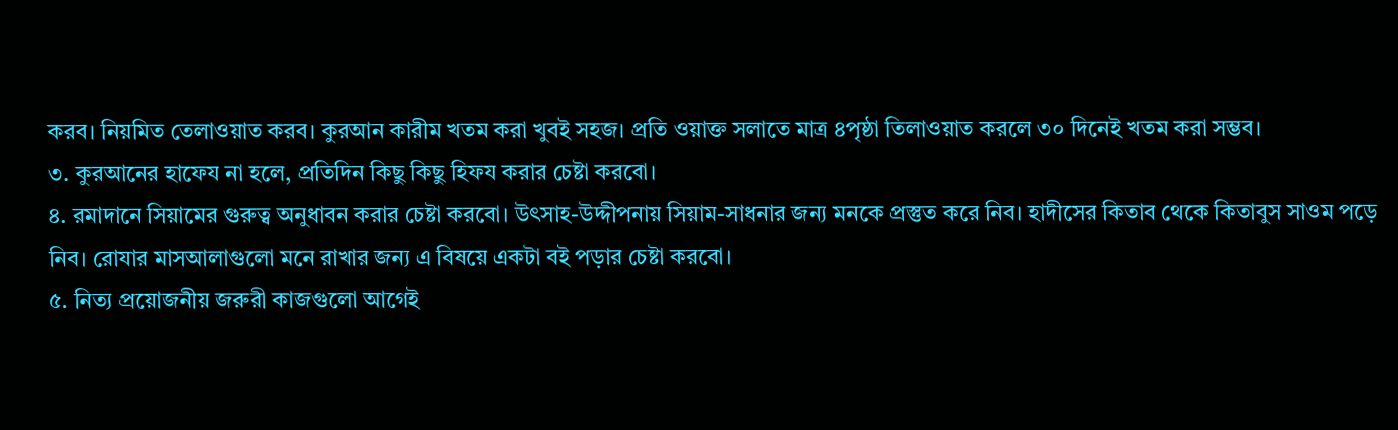করব। নিয়মিত তেলাওয়াত করব। কুরআন কারীম খতম করা খুবই সহজ। প্রতি ওয়াক্ত সলাতে মাত্র ৪পৃষ্ঠা তিলাওয়াত করলে ৩০ দিনেই খতম করা সম্ভব।
৩. কুরআনের হাফেয না হলে, প্রতিদিন কিছু কিছু হিফয করার চেষ্টা করবো।
৪. রমাদানে সিয়ামের গুরুত্ব অনুধাবন করার চেষ্টা করবো। উৎসাহ-উদ্দীপনায় সিয়াম-সাধনার জন্য মনকে প্রস্তুত করে নিব। হাদীসের কিতাব থেকে কিতাবুস সাওম পড়ে নিব। রোযার মাসআলাগুলো মনে রাখার জন্য এ বিষয়ে একটা বই পড়ার চেষ্টা করবো।
৫. নিত্য প্রয়োজনীয় জরুরী কাজগুলো আগেই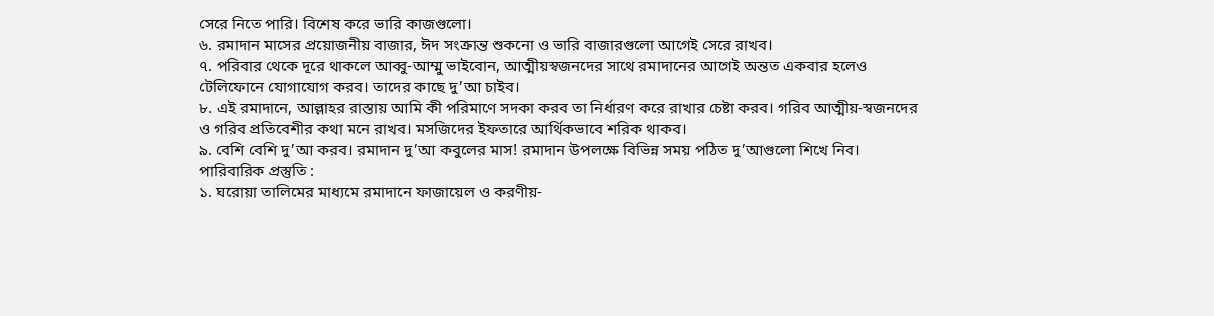সেরে নিতে পারি। বিশেষ করে ভারি কাজগুলো।
৬. রমাদান মাসের প্রয়োজনীয় বাজার, ঈদ সংক্রান্ত শুকনো ও ভারি বাজারগুলো আগেই সেরে রাখব।
৭. পরিবার থেকে দূরে থাকলে আব্বু-আম্মু ভাইবোন, আত্মীয়স্বজনদের সাথে রমাদানের আগেই অন্তত একবার হলেও টেলিফোনে যোগাযোগ করব। তাদের কাছে দু’আ চাইব।
৮. এই রমাদানে, আল্লাহর রাস্তায় আমি কী পরিমাণে সদকা করব তা নির্ধারণ করে রাখার চেষ্টা করব। গরিব আত্মীয়-স্বজনদের ও গরিব প্রতিবেশীর কথা মনে রাখব। মসজিদের ইফতারে আর্থিকভাবে শরিক থাকব।
৯. বেশি বেশি দু’আ করব। রমাদান দু’আ কবুলের মাস! রমাদান উপলক্ষে বিভিন্ন সময় পঠিত দু’আগুলো শিখে নিব।
পারিবারিক প্রস্তুতি :
১. ঘরোয়া তালিমের মাধ্যমে রমাদানে ফাজায়েল ও করণীয়-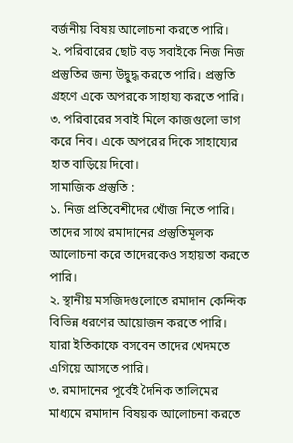বর্জনীয় বিষয় আলোচনা করতে পারি।
২. পরিবারের ছোট বড় সবাইকে নিজ নিজ প্রস্তুতির জন্য উদ্বুদ্ধ করতে পারি। প্রস্তুতি গ্রহণে একে অপরকে সাহায্য করতে পারি।
৩. পরিবারের সবাই মিলে কাজগুলো ভাগ করে নিব। একে অপরের দিকে সাহায্যের হাত বাড়িয়ে দিবো।
সামাজিক প্রস্তুতি :
১. নিজ প্রতিবেশীদের খোঁজ নিতে পারি। তাদের সাথে রমাদানের প্রস্তুতিমূলক আলোচনা করে তাদেরকেও সহায়তা করতে পারি।
২. স্থানীয় মসজিদগুলোতে রমাদান কেন্দিক বিভিন্ন ধরণের আয়োজন করতে পারি। যারা ইতিকাফে বসবেন তাদের খেদমতে এগিয়ে আসতে পারি।
৩. রমাদানের পূর্বেই দৈনিক তালিমের মাধ্যমে রমাদান বিষয়ক আলোচনা করতে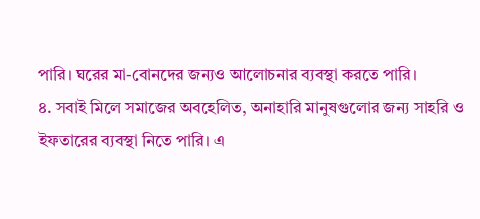পারি। ঘরের মা-বোনদের জন্যও আলোচনার ব্যবস্থা করতে পারি।
৪. সবাই মিলে সমাজের অবহেলিত, অনাহারি মানুষগুলোর জন্য সাহরি ও ইফতারের ব্যবস্থা নিতে পারি। এ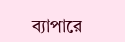ব্যাপারে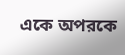একে অপরকে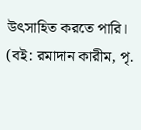উৎসাহিত করতে পারি।
(বই: রমাদান কারীম, পৃ.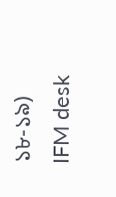১৮-১৯)
IFM desk